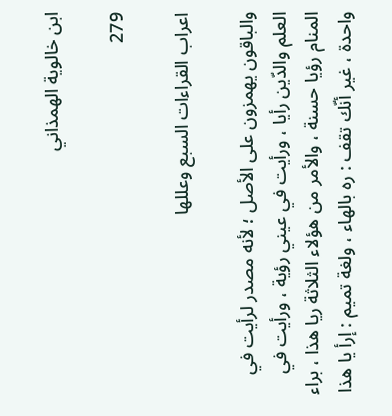ابن خالوية الهمذاني

279

اعراب القراءات السبع وعللها

والباقون يهمزون على الأصل ؛ لأنه مصدر لرأيت في العلم والدّين رأيا ، ورأيت في عيني رؤية ، ورأيت في المنام رؤيا حسنة ، والأمر من هؤلاء الثلاثة ريا هذا ، براء واحدة ، غير أنّك تقف : ره بالهاء ، ولغة تميم : إرأ يا هذا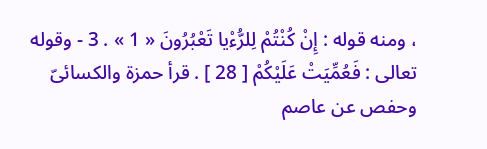، ومنه قوله : إِنْ كُنْتُمْ لِلرُّءْيا تَعْبُرُونَ « 1 » . 3 - وقوله تعالى : فَعُمِّيَتْ عَلَيْكُمْ [ 28 ] . قرأ حمزة والكسائىّ وحفص عن عاصم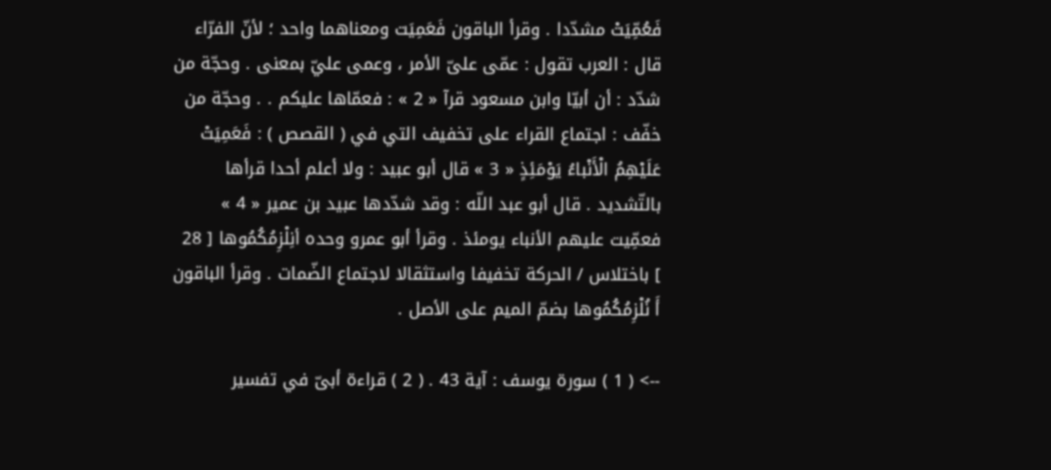فَعُمِّيَتْ مشدّدا . وقرأ الباقون فَعَمِيَت ومعناهما واحد ؛ لأنّ الفرّاء قال : العرب تقول : عمّى علىّ الأمر ، وعمى عليّ بمعنى . وحجّة من شدّد : أن أبيّا وابن مسعود قرآ « 2 » : فعمّاها عليكم . . وحجّة من خفّف : اجتماع القراء على تخفيف التي في ( القصص ) : فَعَمِيَتْ عَلَيْهِمُ الْأَنْباءُ يَوْمَئِذٍ « 3 » قال أبو عبيد : ولا أعلم أحدا قرأها بالتّشديد . قال أبو عبد اللّه : وقد شدّدها عبيد بن عمير « 4 » فعمِّيت عليهم الأنباء يومئذ . وقرأ أبو عمرو وحده أنِلْزِمُكُمُوها [ 28 ] باختلاس / الحركة تخفيفا واستثقالا لاجتماع الضّمات . وقرأ الباقون أَ نُلْزِمُكُمُوها بضمّ الميم على الأصل .

--> ( 1 ) سورة يوسف : آية 43 . ( 2 ) قراءة أبىّ في تفسير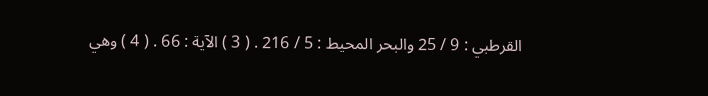القرطبي : 9 / 25 والبحر المحيط : 5 / 216 . ( 3 ) الآية : 66 . ( 4 ) وهي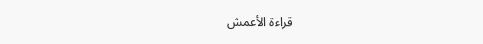قراءة الأعمش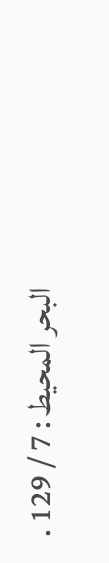البحر المحيط : 7 / 129 .